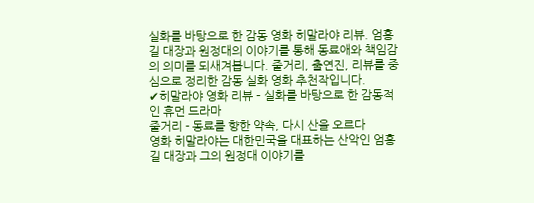실화를 바탕으로 한 감동 영화 히말라야 리뷰. 엄홍길 대장과 원정대의 이야기를 통해 동료애와 책임감의 의미를 되새겨봅니다. 줄거리, 출연진, 리뷰를 중심으로 정리한 감동 실화 영화 추천작입니다.
✔히말라야 영화 리뷰 – 실화를 바탕으로 한 감동적인 휴먼 드라마
줄거리 - 동료를 향한 약속, 다시 산을 오르다
영화 히말라야는 대한민국을 대표하는 산악인 엄홍길 대장과 그의 원정대 이야기를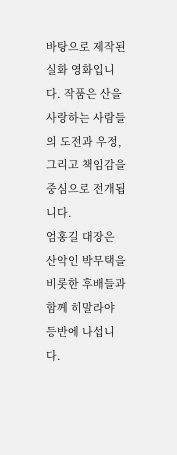바탕으로 제작된 실화 영화입니다. 작품은 산을 사랑하는 사람들의 도전과 우정, 그리고 책임감을 중심으로 전개됩니다.
엄홍길 대장은 산악인 박무택을 비롯한 후배들과 함께 히말라야 등반에 나섭니다.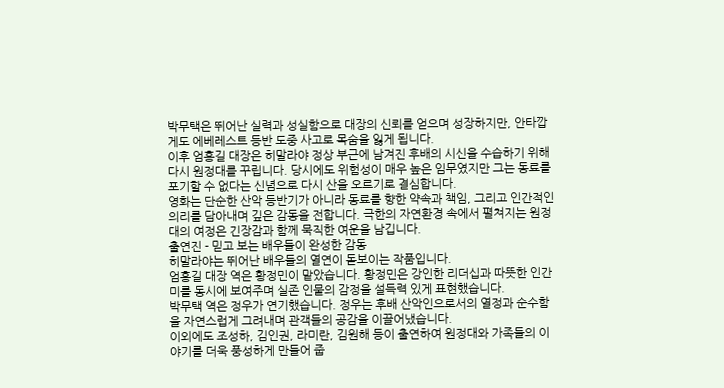박무택은 뛰어난 실력과 성실함으로 대장의 신뢰를 얻으며 성장하지만, 안타깝게도 에베레스트 등반 도중 사고로 목숨을 잃게 됩니다.
이후 엄홍길 대장은 히말라야 정상 부근에 남겨진 후배의 시신을 수습하기 위해 다시 원정대를 꾸립니다. 당시에도 위험성이 매우 높은 임무였지만 그는 동료를 포기할 수 없다는 신념으로 다시 산을 오르기로 결심합니다.
영화는 단순한 산악 등반기가 아니라 동료를 향한 약속과 책임, 그리고 인간적인 의리를 담아내며 깊은 감동을 전합니다. 극한의 자연환경 속에서 펼쳐지는 원정대의 여정은 긴장감과 함께 묵직한 여운을 남깁니다.
출연진 - 믿고 보는 배우들이 완성한 감동
히말라야는 뛰어난 배우들의 열연이 돋보이는 작품입니다.
엄홍길 대장 역은 황정민이 맡았습니다. 황정민은 강인한 리더십과 따뜻한 인간미를 동시에 보여주며 실존 인물의 감정을 설득력 있게 표현했습니다.
박무택 역은 정우가 연기했습니다. 정우는 후배 산악인으로서의 열정과 순수함을 자연스럽게 그려내며 관객들의 공감을 이끌어냈습니다.
이외에도 조성하, 김인권, 라미란, 김원해 등이 출연하여 원정대와 가족들의 이야기를 더욱 풍성하게 만들어 줍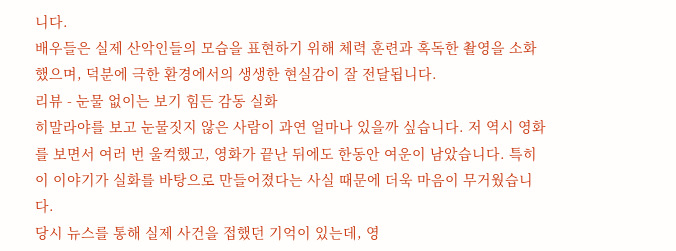니다.
배우들은 실제 산악인들의 모습을 표현하기 위해 체력 훈련과 혹독한 촬영을 소화했으며, 덕분에 극한 환경에서의 생생한 현실감이 잘 전달됩니다.
리뷰 - 눈물 없이는 보기 힘든 감동 실화
히말라야를 보고 눈물짓지 않은 사람이 과연 얼마나 있을까 싶습니다. 저 역시 영화를 보면서 여러 번 울컥했고, 영화가 끝난 뒤에도 한동안 여운이 남았습니다. 특히 이 이야기가 실화를 바탕으로 만들어졌다는 사실 때문에 더욱 마음이 무거웠습니다.
당시 뉴스를 통해 실제 사건을 접했던 기억이 있는데, 영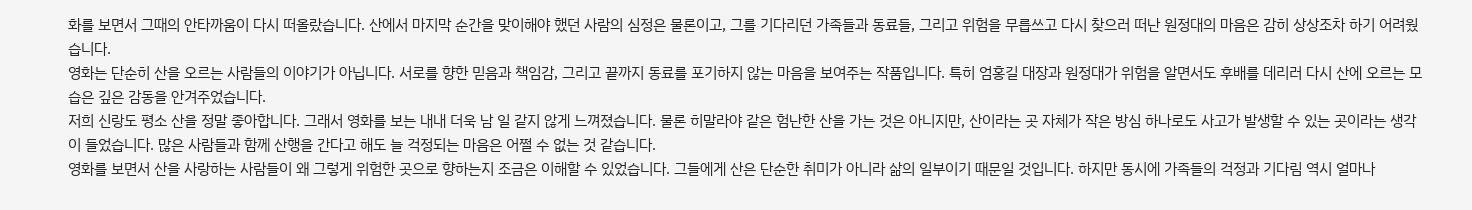화를 보면서 그때의 안타까움이 다시 떠올랐습니다. 산에서 마지막 순간을 맞이해야 했던 사람의 심정은 물론이고, 그를 기다리던 가족들과 동료들, 그리고 위험을 무릅쓰고 다시 찾으러 떠난 원정대의 마음은 감히 상상조차 하기 어려웠습니다.
영화는 단순히 산을 오르는 사람들의 이야기가 아닙니다. 서로를 향한 믿음과 책임감, 그리고 끝까지 동료를 포기하지 않는 마음을 보여주는 작품입니다. 특히 엄홍길 대장과 원정대가 위험을 알면서도 후배를 데리러 다시 산에 오르는 모습은 깊은 감동을 안겨주었습니다.
저희 신랑도 평소 산을 정말 좋아합니다. 그래서 영화를 보는 내내 더욱 남 일 같지 않게 느껴졌습니다. 물론 히말라야 같은 험난한 산을 가는 것은 아니지만, 산이라는 곳 자체가 작은 방심 하나로도 사고가 발생할 수 있는 곳이라는 생각이 들었습니다. 많은 사람들과 함께 산행을 간다고 해도 늘 걱정되는 마음은 어쩔 수 없는 것 같습니다.
영화를 보면서 산을 사랑하는 사람들이 왜 그렇게 위험한 곳으로 향하는지 조금은 이해할 수 있었습니다. 그들에게 산은 단순한 취미가 아니라 삶의 일부이기 때문일 것입니다. 하지만 동시에 가족들의 걱정과 기다림 역시 얼마나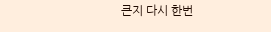큰지 다시 한번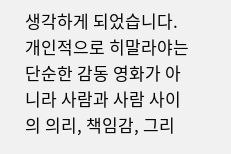생각하게 되었습니다.
개인적으로 히말라야는 단순한 감동 영화가 아니라 사람과 사람 사이의 의리, 책임감, 그리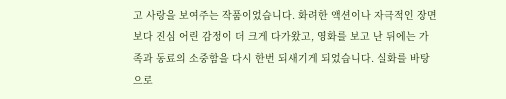고 사랑을 보여주는 작품이었습니다. 화려한 액션이나 자극적인 장면보다 진심 어린 감정이 더 크게 다가왔고, 영화를 보고 난 뒤에는 가족과 동료의 소중함을 다시 한번 되새기게 되었습니다. 실화를 바탕으로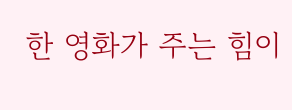한 영화가 주는 힘이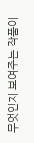무엇인지 보여주는 작품이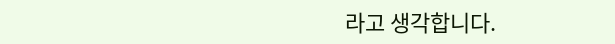라고 생각합니다.